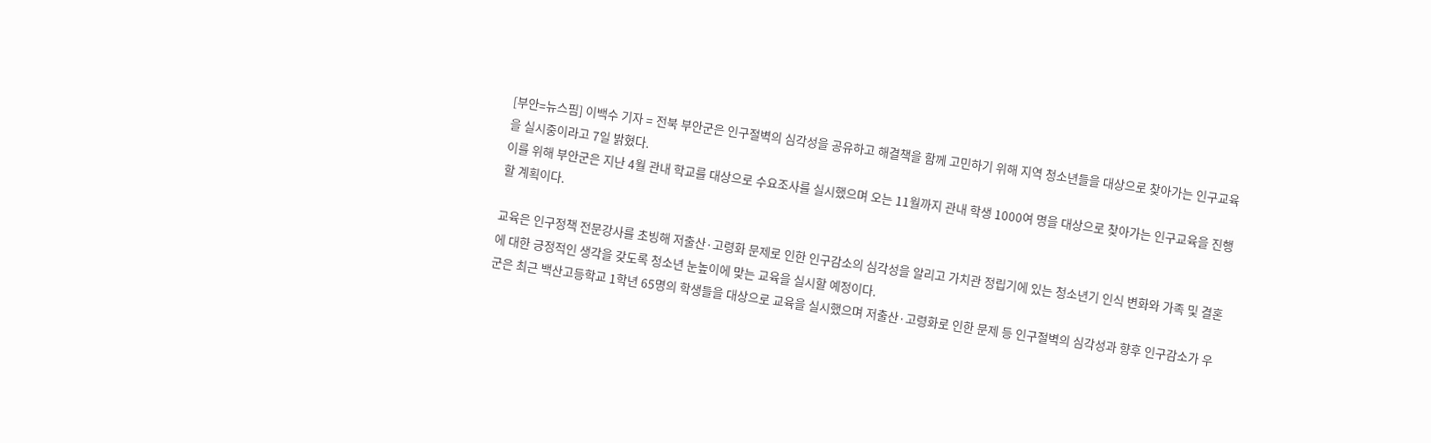[부안=뉴스핌] 이백수 기자 = 전북 부안군은 인구절벽의 심각성을 공유하고 해결책을 함께 고민하기 위해 지역 청소년들을 대상으로 찾아가는 인구교육을 실시중이라고 7일 밝혔다.
이를 위해 부안군은 지난 4월 관내 학교를 대상으로 수요조사를 실시했으며 오는 11월까지 관내 학생 1000여 명을 대상으로 찾아가는 인구교육을 진행할 계획이다.

교육은 인구정책 전문강사를 초빙해 저출산·고령화 문제로 인한 인구감소의 심각성을 알리고 가치관 정립기에 있는 청소년기 인식 변화와 가족 및 결혼에 대한 긍정적인 생각을 갖도록 청소년 눈높이에 맞는 교육을 실시할 예정이다.
군은 최근 백산고등학교 1학년 65명의 학생들을 대상으로 교육을 실시했으며 저출산·고령화로 인한 문제 등 인구절벽의 심각성과 향후 인구감소가 우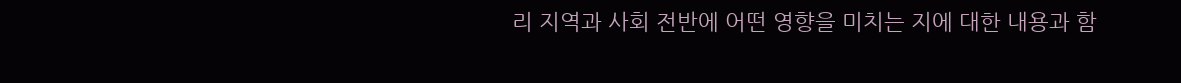리 지역과 사회 전반에 어떤 영향을 미치는 지에 대한 내용과 함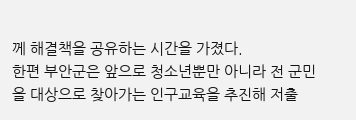께 해결책을 공유하는 시간을 가졌다.
한편 부안군은 앞으로 청소년뿐만 아니라 전 군민을 대상으로 찾아가는 인구교육을 추진해 저출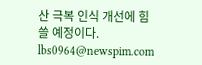산 극복 인식 개선에 힘쓸 예정이다.
lbs0964@newspim.com